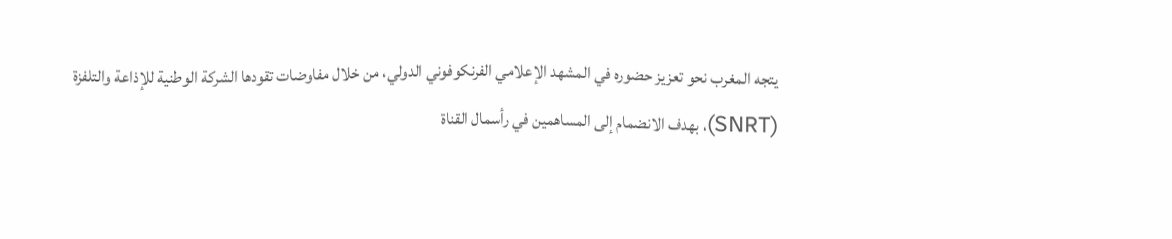يتجه المغرب نحو تعزيز حضوره في المشهد الإعلامي الفرنكوفوني الدولي، من خلال مفاوضات تقودها الشركة الوطنية للإذاعة والتلفزة (SNRT)، بهدف الانضمام إلى المساهمين في رأسمال القناة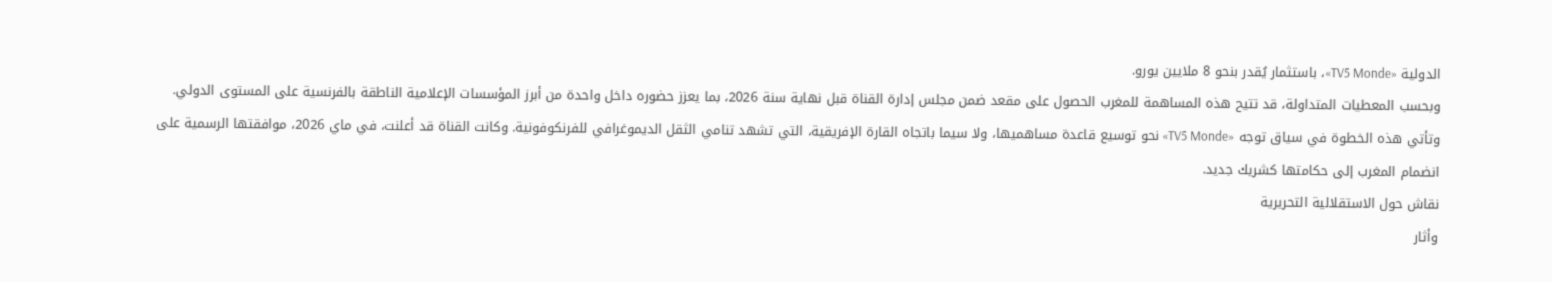الدولية «TV5 Monde»، باستثمار يُقدر بنحو 8 ملايين يورو.
وبحسب المعطيات المتداولة، قد تتيح هذه المساهمة للمغرب الحصول على مقعد ضمن مجلس إدارة القناة قبل نهاية سنة 2026، بما يعزز حضوره داخل واحدة من أبرز المؤسسات الإعلامية الناطقة بالفرنسية على المستوى الدولي.
وتأتي هذه الخطوة في سياق توجه «TV5 Monde» نحو توسيع قاعدة مساهميها، ولا سيما باتجاه القارة الإفريقية، التي تشهد تنامي الثقل الديموغرافي للفرنكوفونية. وكانت القناة قد أعلنت، في ماي 2026، موافقتها الرسمية على انضمام المغرب إلى حكامتها كشريك جديد.
نقاش حول الاستقلالية التحريرية
وأثار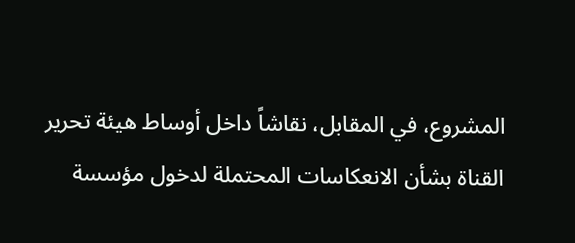المشروع، في المقابل، نقاشاً داخل أوساط هيئة تحرير القناة بشأن الانعكاسات المحتملة لدخول مؤسسة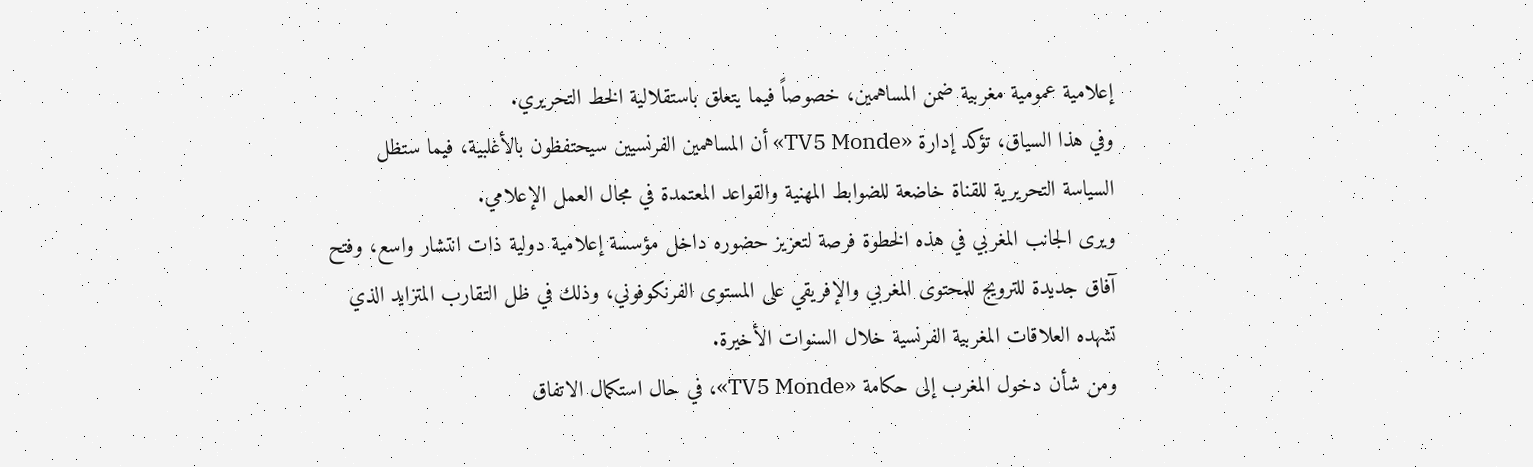إعلامية عمومية مغربية ضمن المساهمين، خصوصاً فيما يتعلق باستقلالية الخط التحريري.
وفي هذا السياق، تؤكد إدارة «TV5 Monde» أن المساهمين الفرنسيين سيحتفظون بالأغلبية، فيما ستظل السياسة التحريرية للقناة خاضعة للضوابط المهنية والقواعد المعتمدة في مجال العمل الإعلامي.
ويرى الجانب المغربي في هذه الخطوة فرصة لتعزيز حضوره داخل مؤسسة إعلامية دولية ذات انتشار واسع، وفتح آفاق جديدة للترويج للمحتوى المغربي والإفريقي على المستوى الفرنكوفوني، وذلك في ظل التقارب المتزايد الذي تشهده العلاقات المغربية الفرنسية خلال السنوات الأخيرة.
ومن شأن دخول المغرب إلى حكامة «TV5 Monde»، في حال استكمال الاتفاق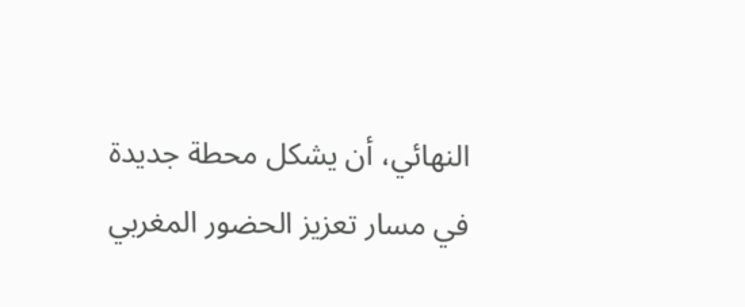النهائي، أن يشكل محطة جديدة في مسار تعزيز الحضور المغربي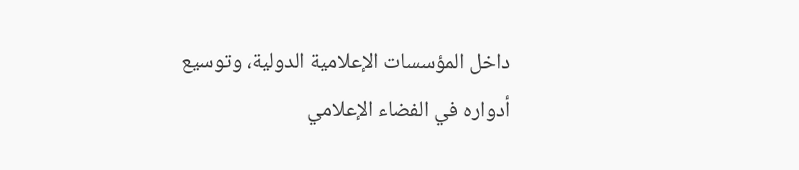داخل المؤسسات الإعلامية الدولية، وتوسيع أدواره في الفضاء الإعلامي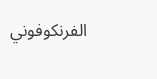الفرنكوفوني